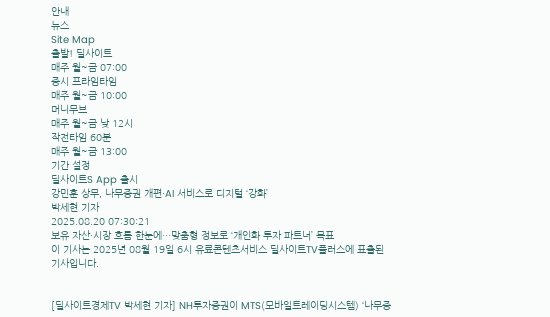안내
뉴스
Site Map
출발! 딜사이트
매주 월~금 07:00
증시 프라임타임
매주 월~금 10:00
머니무브
매주 월~금 낮 12시
작전타임 60분
매주 월~금 13:00
기간 설정
딜사이트S App 출시
강민훈 상무, 나무증권 개편·AI 서비스로 디지털 ‘강화’
박세현 기자
2025.08.20 07:30:21
보유 자산·시장 흐름 한눈에…맞춤형 정보로 ‘개인화 투자 파트너’ 목표
이 기사는 2025년 08월 19일 6시 유료콘텐츠서비스 딜사이트TV플러스에 표출된 기사입니다.


[딜사이트경제TV 박세현 기자] NH투자증권이 MTS(모바일트레이딩시스템) ‘나무증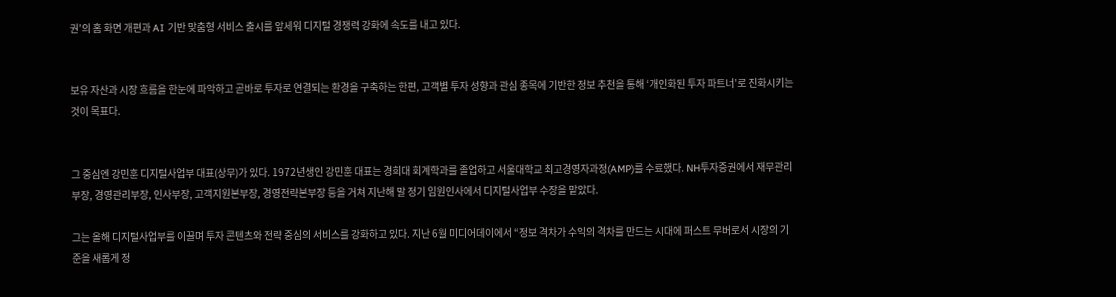권’의 홈 화면 개편과 AI 기반 맞춤형 서비스 출시를 앞세워 디지털 경쟁력 강화에 속도를 내고 있다.


보유 자산과 시장 흐름을 한눈에 파악하고 곧바로 투자로 연결되는 환경을 구축하는 한편, 고객별 투자 성향과 관심 종목에 기반한 정보 추천을 통해 ‘개인화된 투자 파트너’로 진화시키는 것이 목표다.


그 중심엔 강민훈 디지털사업부 대표(상무)가 있다. 1972년생인 강민훈 대표는 경희대 회계학과를 졸업하고 서울대학교 최고경영자과정(AMP)를 수료했다. NH투자증권에서 재무관리부장, 경영관리부장, 인사부장, 고객지원본부장, 경영전략본부장 등을 거쳐 지난해 말 정기 임원인사에서 디지털사업부 수장을 맡았다.

그는 올해 디지털사업부를 이끌며 투자 콘텐츠와 전략 중심의 서비스를 강화하고 있다. 지난 6월 미디어데이에서 “정보 격차가 수익의 격차를 만드는 시대에 퍼스트 무버로서 시장의 기준을 새롭게 정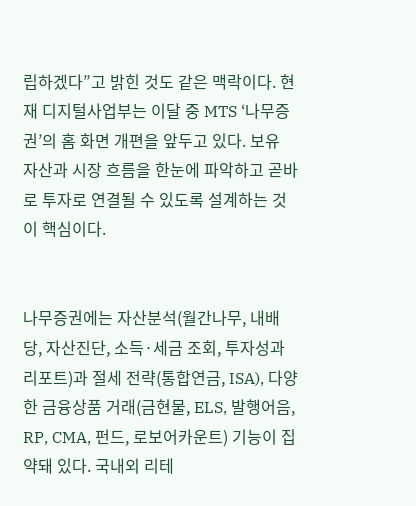립하겠다”고 밝힌 것도 같은 맥락이다. 현재 디지털사업부는 이달 중 MTS ‘나무증권’의 홈 화면 개편을 앞두고 있다. 보유 자산과 시장 흐름을 한눈에 파악하고 곧바로 투자로 연결될 수 있도록 설계하는 것이 핵심이다.


나무증권에는 자산분석(월간나무, 내배당, 자산진단, 소득·세금 조회, 투자성과 리포트)과 절세 전략(통합연금, ISA), 다양한 금융상품 거래(금현물, ELS, 발행어음, RP, CMA, 펀드, 로보어카운트) 기능이 집약돼 있다. 국내외 리테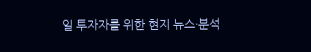일 투자자를 위한 현지 뉴스·분석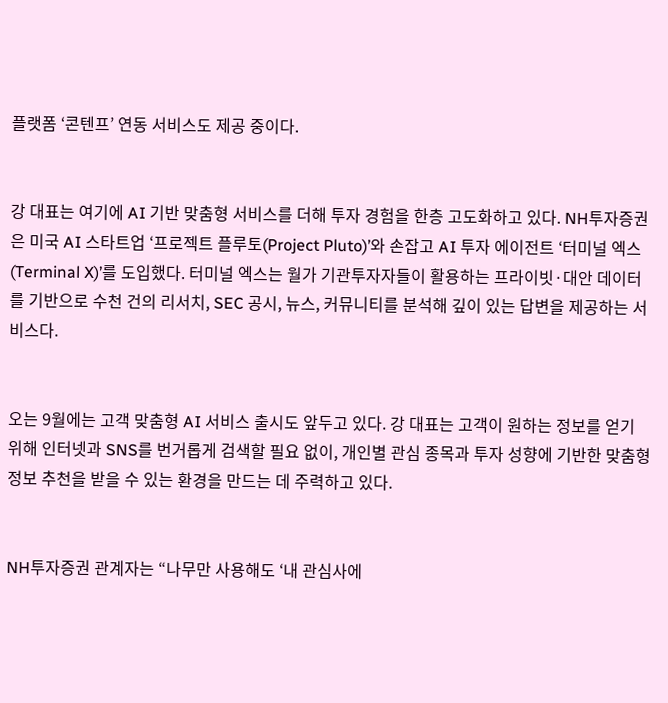플랫폼 ‘콘텐프’ 연동 서비스도 제공 중이다.


강 대표는 여기에 AI 기반 맞춤형 서비스를 더해 투자 경험을 한층 고도화하고 있다. NH투자증권은 미국 AI 스타트업 ‘프로젝트 플루토(Project Pluto)’와 손잡고 AI 투자 에이전트 ‘터미널 엑스(Terminal X)’를 도입했다. 터미널 엑스는 월가 기관투자자들이 활용하는 프라이빗·대안 데이터를 기반으로 수천 건의 리서치, SEC 공시, 뉴스, 커뮤니티를 분석해 깊이 있는 답변을 제공하는 서비스다.


오는 9월에는 고객 맞춤형 AI 서비스 출시도 앞두고 있다. 강 대표는 고객이 원하는 정보를 얻기 위해 인터넷과 SNS를 번거롭게 검색할 필요 없이, 개인별 관심 종목과 투자 성향에 기반한 맞춤형 정보 추천을 받을 수 있는 환경을 만드는 데 주력하고 있다.


NH투자증권 관계자는 “나무만 사용해도 ‘내 관심사에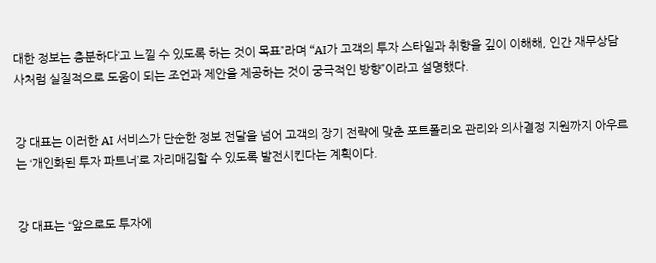대한 정보는 충분하다’고 느낄 수 있도록 하는 것이 목표”라며 “AI가 고객의 투자 스타일과 취향을 깊이 이해해, 인간 재무상담사처럼 실질적으로 도움이 되는 조언과 제안을 제공하는 것이 궁극적인 방향”이라고 설명했다.


강 대표는 이러한 AI 서비스가 단순한 정보 전달을 넘어 고객의 장기 전략에 맞춘 포트폴리오 관리와 의사결정 지원까지 아우르는 ‘개인화된 투자 파트너’로 자리매김할 수 있도록 발전시킨다는 계획이다.


강 대표는 “앞으로도 투자에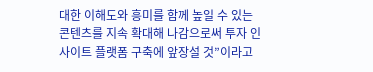대한 이해도와 흥미를 함께 높일 수 있는 콘텐츠를 지속 확대해 나감으로써 투자 인사이트 플랫폼 구축에 앞장설 것”이라고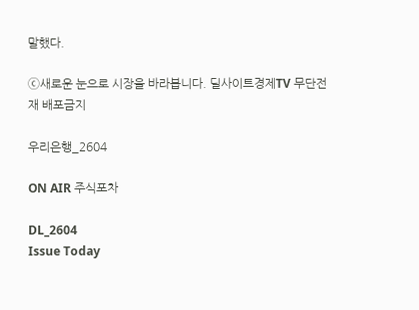말했다.

ⓒ새로운 눈으로 시장을 바라봅니다. 딜사이트경제TV 무단전재 배포금지

우리은행_2604

ON AIR 주식포차

DL_2604
Issue Today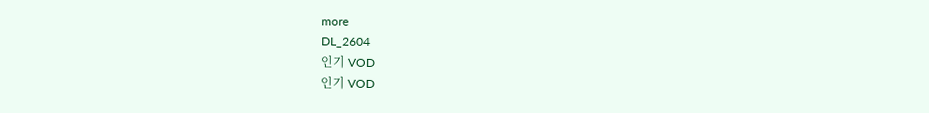more
DL_2604
인기 VOD
인기 VOD